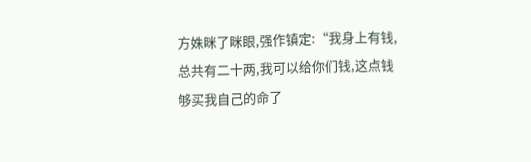方姝眯了眯眼,强作镇定:“我身上有钱,总共有二十两,我可以给你们钱,这点钱够买我自己的命了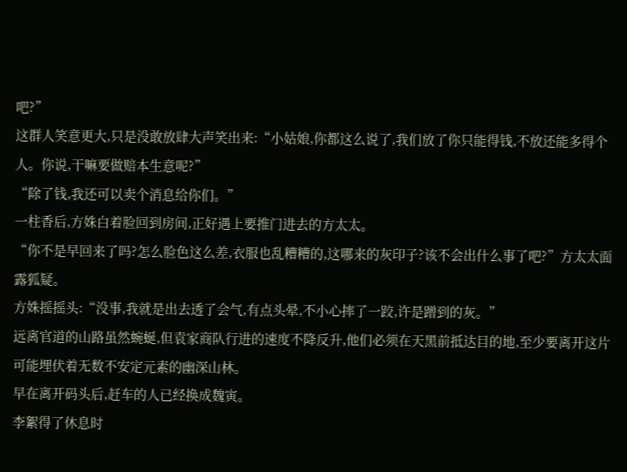吧?”
这群人笑意更大,只是没敢放肆大声笑出来:“小姑娘,你都这么说了,我们放了你只能得钱,不放还能多得个人。你说,干嘛要做赔本生意呢?”
“除了钱,我还可以卖个消息给你们。”
一柱香后,方姝白着脸回到房间,正好遇上要推门进去的方太太。
“你不是早回来了吗?怎么脸色这么差,衣服也乱糟糟的,这哪来的灰印子?该不会出什么事了吧?”方太太面露狐疑。
方姝摇摇头:“没事,我就是出去透了会气,有点头晕,不小心摔了一跤,许是蹭到的灰。”
远离官道的山路虽然蜿蜒,但袁家商队行进的速度不降反升,他们必须在天黑前抵达目的地,至少要离开这片可能埋伏着无数不安定元素的幽深山林。
早在离开码头后,赶车的人已经换成魏寅。
李絮得了休息时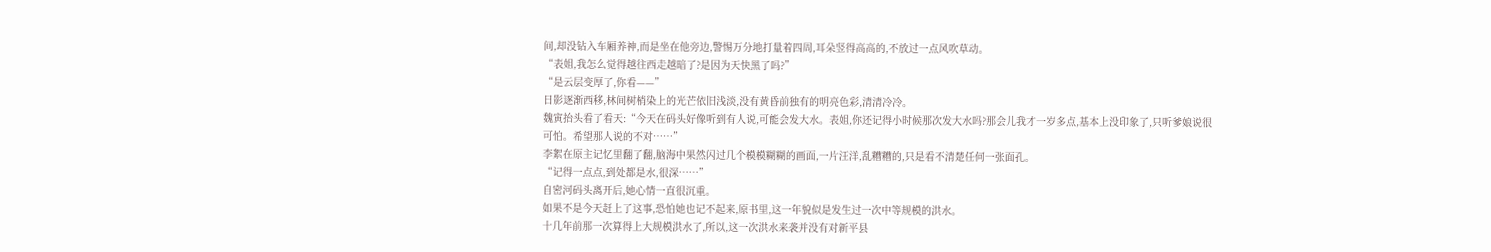间,却没钻入车厢养神,而是坐在他旁边,警惕万分地打量着四周,耳朵竖得高高的,不放过一点风吹草动。
“表姐,我怎么觉得越往西走越暗了?是因为天快黑了吗?”
“是云层变厚了,你看——”
日影逐渐西移,林间树梢染上的光芒依旧浅淡,没有黄昏前独有的明亮色彩,清清冷冷。
魏寅抬头看了看天:“今天在码头好像听到有人说,可能会发大水。表姐,你还记得小时候那次发大水吗?那会儿我才一岁多点,基本上没印象了,只听爹娘说很可怕。希望那人说的不对……”
李絮在原主记忆里翻了翻,脑海中果然闪过几个模模糊糊的画面,一片汪洋,乱糟糟的,只是看不清楚任何一张面孔。
“记得一点点,到处都是水,很深……”
自密河码头离开后,她心情一直很沉重。
如果不是今天赶上了这事,恐怕她也记不起来,原书里,这一年貌似是发生过一次中等规模的洪水。
十几年前那一次算得上大规模洪水了,所以,这一次洪水来袭并没有对新平县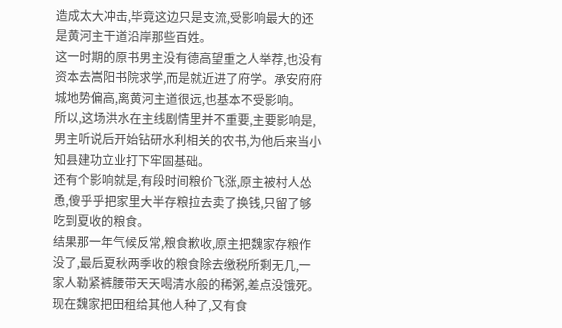造成太大冲击,毕竟这边只是支流,受影响最大的还是黄河主干道沿岸那些百姓。
这一时期的原书男主没有德高望重之人举荐,也没有资本去嵩阳书院求学,而是就近进了府学。承安府府城地势偏高,离黄河主道很远,也基本不受影响。
所以,这场洪水在主线剧情里并不重要,主要影响是,男主听说后开始钻研水利相关的农书,为他后来当小知县建功立业打下牢固基础。
还有个影响就是,有段时间粮价飞涨,原主被村人怂恿,傻乎乎把家里大半存粮拉去卖了换钱,只留了够吃到夏收的粮食。
结果那一年气候反常,粮食歉收,原主把魏家存粮作没了,最后夏秋两季收的粮食除去缴税所剩无几,一家人勒紧裤腰带天天喝清水般的稀粥,差点没饿死。
现在魏家把田租给其他人种了,又有食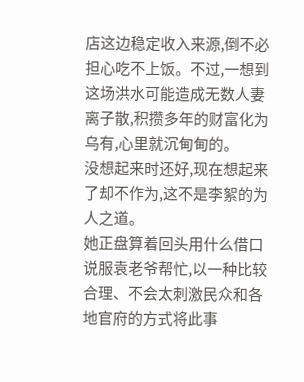店这边稳定收入来源,倒不必担心吃不上饭。不过,一想到这场洪水可能造成无数人妻离子散,积攒多年的财富化为乌有,心里就沉甸甸的。
没想起来时还好,现在想起来了却不作为,这不是李絮的为人之道。
她正盘算着回头用什么借口说服袁老爷帮忙,以一种比较合理、不会太刺激民众和各地官府的方式将此事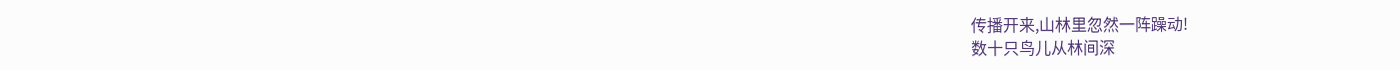传播开来,山林里忽然一阵躁动!
数十只鸟儿从林间深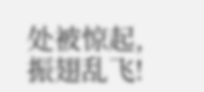处被惊起,振翅乱飞!